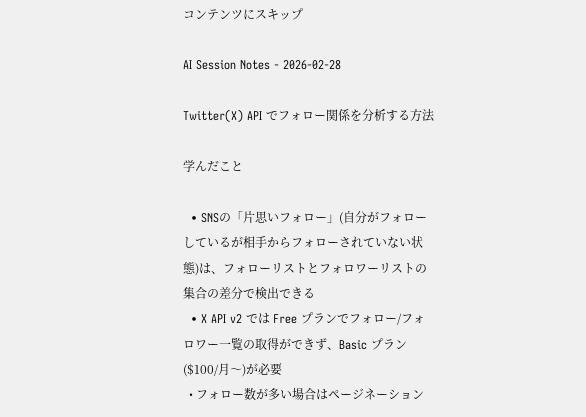コンテンツにスキップ

AI Session Notes - 2026-02-28

Twitter(X) API でフォロー関係を分析する方法

学んだこと

  • SNSの「片思いフォロー」(自分がフォローしているが相手からフォローされていない状態)は、フォローリストとフォロワーリストの集合の差分で検出できる
  • X API v2 では Free プランでフォロー/フォロワー一覧の取得ができず、Basic プラン($100/月〜)が必要
  • フォロー数が多い場合はページネーション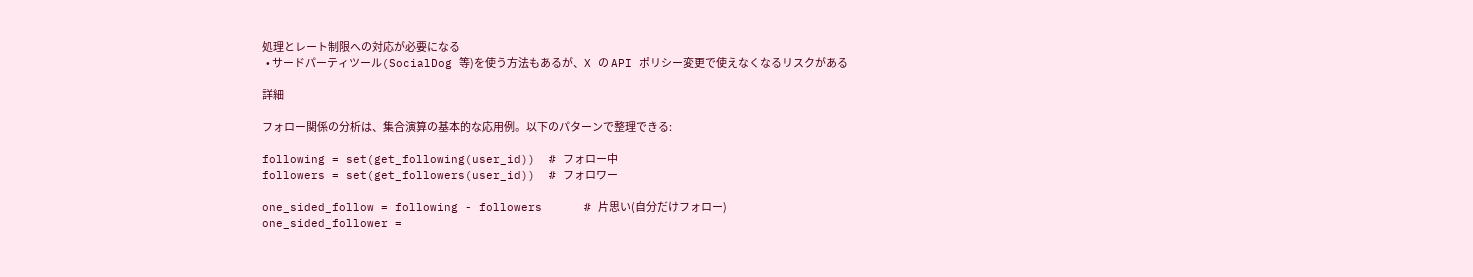処理とレート制限への対応が必要になる
  • サードパーティツール(SocialDog 等)を使う方法もあるが、X の API ポリシー変更で使えなくなるリスクがある

詳細

フォロー関係の分析は、集合演算の基本的な応用例。以下のパターンで整理できる:

following = set(get_following(user_id))  # フォロー中
followers = set(get_followers(user_id))  # フォロワー

one_sided_follow = following - followers      # 片思い(自分だけフォロー)
one_sided_follower =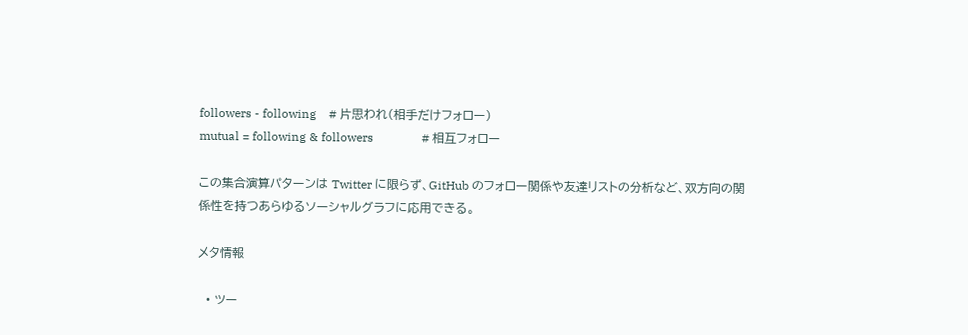followers - following    # 片思われ(相手だけフォロー)
mutual = following & followers                # 相互フォロー

この集合演算パターンは Twitter に限らず、GitHub のフォロー関係や友達リストの分析など、双方向の関係性を持つあらゆるソーシャルグラフに応用できる。

メタ情報

  • ツー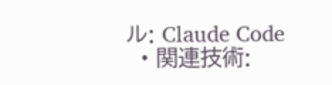ル: Claude Code
  • 関連技術: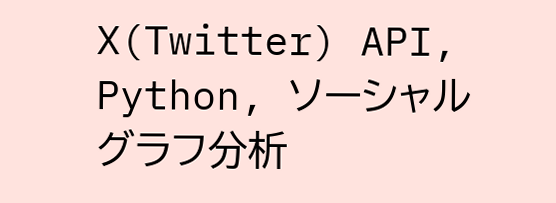X(Twitter) API, Python, ソーシャルグラフ分析